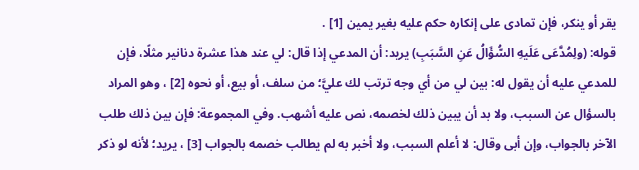يقر أو ينكر، فإن تمادى على إنكاره حكم عليه بغير يمين [1] .
قوله: (ولِمُدَّعَى عَلَيهِ السُّؤَالُ عَنِ السَّبَبِ) يريد: أن المدعي إذا قال: لي عند هذا عشرة دنانير مثلًا، فإن للمدعي عليه أن يقول له: بين لي من أي وجه ترتب لك عليَّ؛ من سلف، أو بيع، أو نحوه [2] ، وهو المراد بالسؤال عن السبب، ولا بد أن يبين ذلك لخصمه، نص عليه أشهب. وفي المجموعة: فإن بين ذلك طلب الآخر بالجواب، وإن أبى وقال: لا أعلم السبب، ولا أخبر به لم يطالب خصمه بالجواب [3] ، يريد؛ لأنه لو ذكر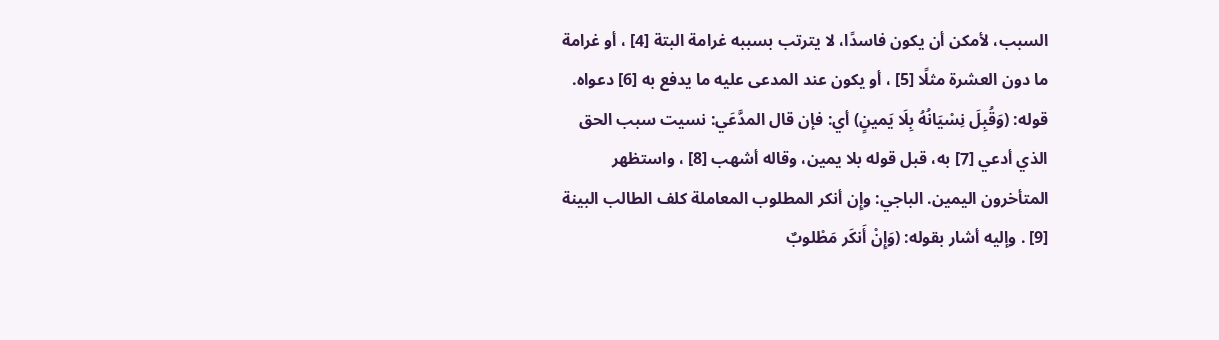السبب، لأمكن أن يكون فاسدًا، لا يترتب بسببه غرامة البتة [4] ، أو غرامة ما دون العشرة مثلًا [5] ، أو يكون عند المدعى عليه ما يدفع به [6] دعواه.
قوله: (وَقُبِلَ نِسْيَانُهُ بِلَا يَمينٍ) أي: فإن قال المدَّعَي: نسيت سبب الحق الذي أدعي [7] به، قبل قوله بلا يمين، وقاله أشهب [8] ، واستظهر المتأخرون اليمين. الباجي: وإِن أنكر المطلوب المعاملة كلف الطالب البينة [9] . وإليه أشار بقوله: (وَإِنْ أَنكَر مَطْلوبٌ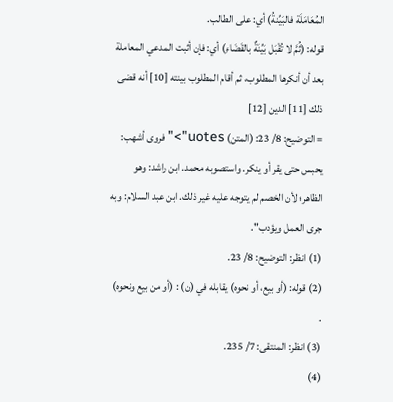المُعَامَلَة فالبَيِّنةُ) أي: على الطالب.
قوله: (ثُمَّ لا تُقْبَل بَيِّنَةٌ بالقَضَاءِ) أي: فإن أثبت المدعي المعاملة بعد أن أنكرها المطلوب، ثم أقام المطلوب بينته [10] أنه قضى ذلك [11] الدين [12]
= التوضيح: 8/ 23: (المتن) uotes">"فروى أشهب: يحبس حتى يقر أو ينكر. واستصوبه محمد. ابن راشد: وهو الظاهر؛ لأن الخصم لم يتوجه عليه غير ذلك. ابن عبد السلام: وبه جرى العمل ويؤدب".
(1) انظر: التوضيح: 8/ 23.
(2) قوله: (أو بيع، أو نحوه) يقابله في (ن) : (أو من بيع ونحوه) .
(3) انظر: المنتقى: 7/ 235.
(4)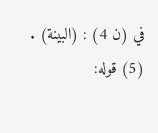في (ن 4) : (البينة) .
(5) قوله: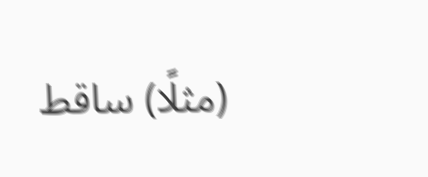(مثلًا) ساقط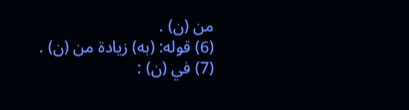من (ن) .
(6) قوله: (به) زيادة من (ن) .
(7) في (ن) :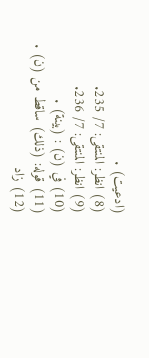(ادعيت) .
(8) انظر: المنتقى: 7/ 235.
(9) انظر: المنتقى: 7/ 236.
(10) في (ن) : (بينة) .
(11) قوله: (ذلك) ساقط من (ن) .
(12) زاد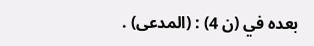بعده في (ن 4) : (المدعى) .